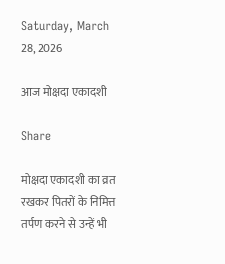Saturday, March 28, 2026

आज मोक्षदा एकादशी

Share

मोक्षदा एकादशी का व्रत रखकर पितरों के निमित्त तर्पण करने से उन्हें भी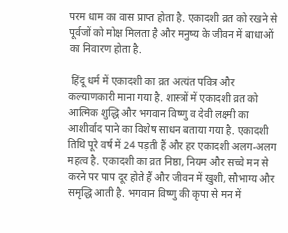परम धाम का वास प्राप्त होता है. एकादशी व्रत को रखने से पूर्वजों को मोक्ष मिलता है और मनुष्य के जीवन में बाधाओं का निवारण होता है.

 हिंदू धर्म में एकादशी का व्रत अत्यंत पवित्र और कल्याणकारी माना गया है. शास्त्रों में एकादशी व्रत को आत्मिक शुद्धि और भगवान विष्णु व देवी लक्ष्मी का आशीर्वाद पाने का विशेष साधन बताया गया है. एकादशी तिथि पूरे वर्ष में 24 पड़ती हैं और हर एकादशी अलग-अलग महत्व है. एकादशी का व्रत निष्ठा, नियम और सच्चे मन से करने पर पाप दूर होते हैं और जीवन में खुशी, सौभाग्य और समृद्धि आती है. भगवान विष्णु की कृपा से मन में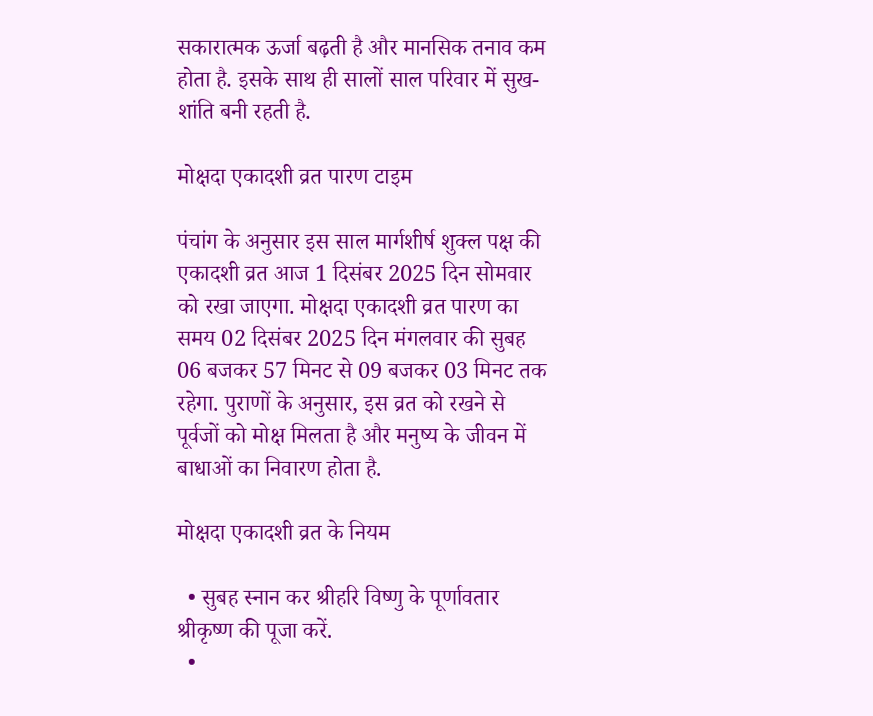सकारात्मक ऊर्जा बढ़ती है और मानसिक तनाव कम होता है. इसके साथ ही सालों साल परिवार में सुख-शांति बनी रहती है.

मोक्षदा एकादशी व्रत पारण टाइम

पंचांग के अनुसार इस साल मार्गशीर्ष शुक्ल पक्ष की एकादशी व्रत आज 1 दिसंबर 2025 दिन सोमवार को रखा जाएगा. मोक्षदा एकादशी व्रत पारण का समय 02 दिसंबर 2025 दिन मंगलवार की सुबह 06 बजकर 57 मिनट से 09 बजकर 03 मिनट तक रहेगा. पुराणों के अनुसार, इस व्रत को रखने से पूर्वजों को मोक्ष मिलता है और मनुष्य के जीवन में बाधाओं का निवारण होता है.

मोक्षदा एकादशी व्रत के नियम

  • सुबह स्नान कर श्रीहरि विष्णु के पूर्णावतार श्रीकृष्ण की पूजा करें.
  •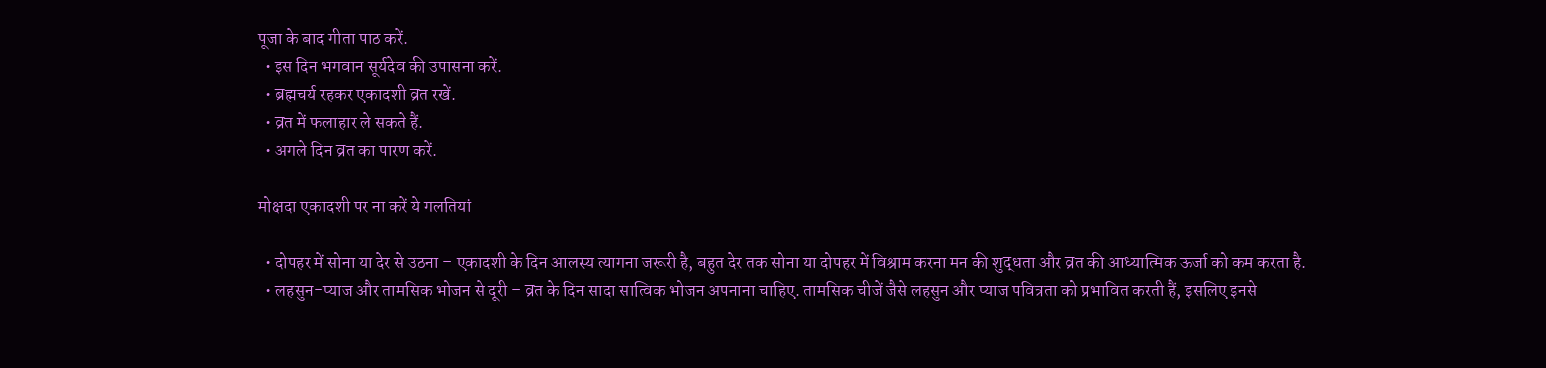पूजा के बाद गीता पाठ करें.
  • इस दिन भगवान सूर्यदेव की उपासना करें.
  • ब्रह्मचर्य रहकर एकादशी व्रत रखें.
  • व्रत में फलाहार ले सकते हैं.
  • अगले दिन व्रत का पारण करें.

मोक्षदा एकादशी पर ना करें ये गलतियां

  • दोपहर में सोना या देर से उठना – एकादशी के दिन आलस्य त्यागना जरूरी है, बहुत देर तक सोना या दोपहर में विश्राम करना मन की शुद्धता और व्रत की आध्यात्मिक ऊर्जा को कम करता है.
  • लहसुन-प्याज और तामसिक भोजन से दूरी – व्रत के दिन सादा सात्विक भोजन अपनाना चाहिए. तामसिक चीजें जैसे लहसुन और प्याज पवित्रता को प्रभावित करती हैं, इसलिए इनसे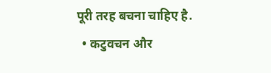पूरी तरह बचना चाहिए है.
  • कटुवचन और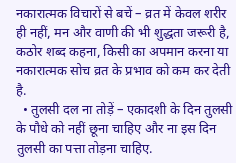नकारात्मक विचारों से बचें – व्रत में केवल शरीर ही नहीं, मन और वाणी की भी शुद्धता जरूरी है, कठोर शब्द कहना, किसी का अपमान करना या नकारात्मक सोच व्रत के प्रभाव को कम कर देती है.
  • तुलसी दल ना तोड़ें – एकादशी के दिन तुलसी के पौधे को नहीं छूना चाहिए और ना इस दिन तुलसी का पत्ता तोड़ना चाहिए.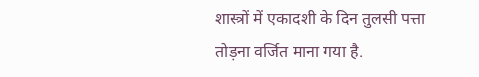शास्त्रों में एकादशी के दिन तुलसी पत्ता तोड़ना वर्जित माना गया है.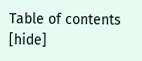Table of contents [hide]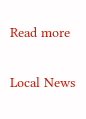Read more

Local News